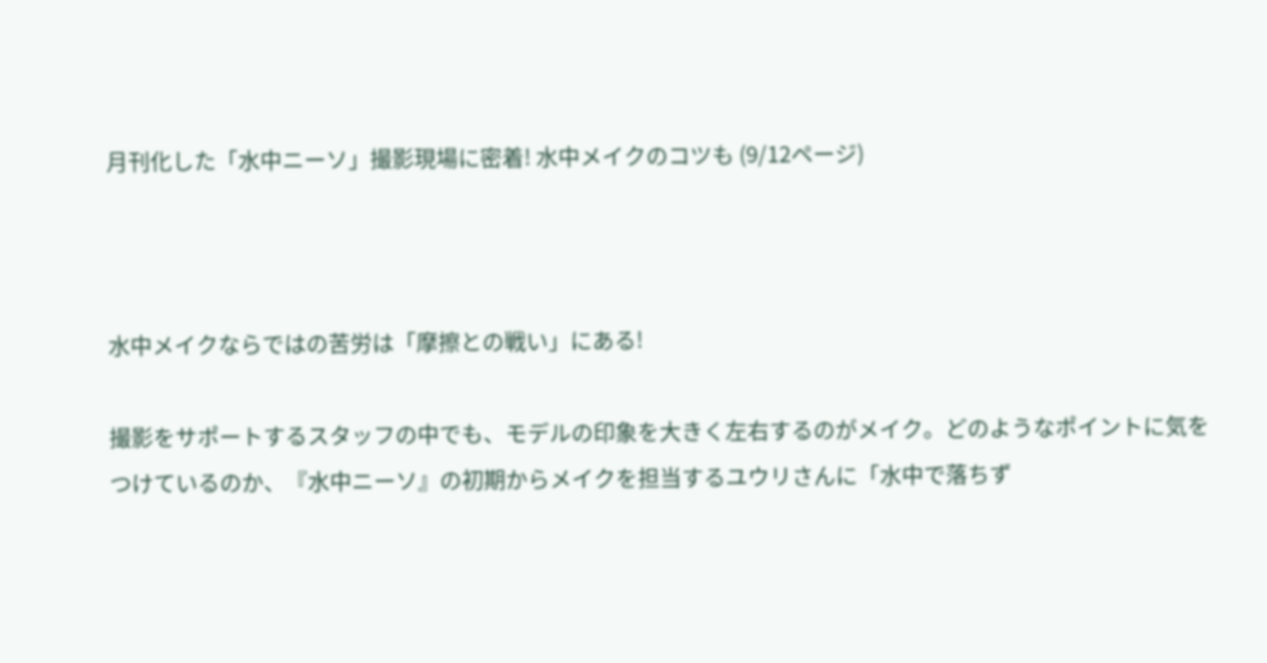月刊化した「水中ニーソ」撮影現場に密着! 水中メイクのコツも (9/12ページ)



水中メイクならではの苦労は「摩擦との戦い」にある!

撮影をサポートするスタッフの中でも、モデルの印象を大きく左右するのがメイク。どのようなポイントに気をつけているのか、『水中ニーソ』の初期からメイクを担当するユウリさんに「水中で落ちず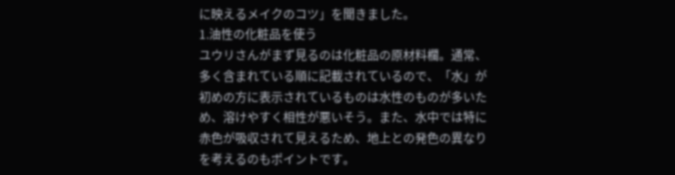に映えるメイクのコツ」を聞きました。
1.油性の化粧品を使う
ユウリさんがまず見るのは化粧品の原材料欄。通常、多く含まれている順に記載されているので、「水」が初めの方に表示されているものは水性のものが多いため、溶けやすく相性が悪いそう。また、水中では特に赤色が吸収されて見えるため、地上との発色の異なりを考えるのもポイントです。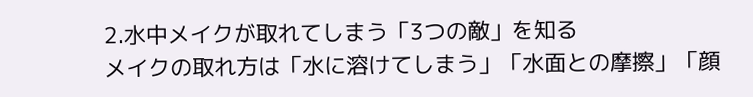2.水中メイクが取れてしまう「3つの敵」を知る
メイクの取れ方は「水に溶けてしまう」「水面との摩擦」「顔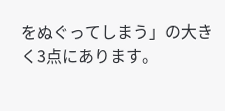をぬぐってしまう」の大きく3点にあります。